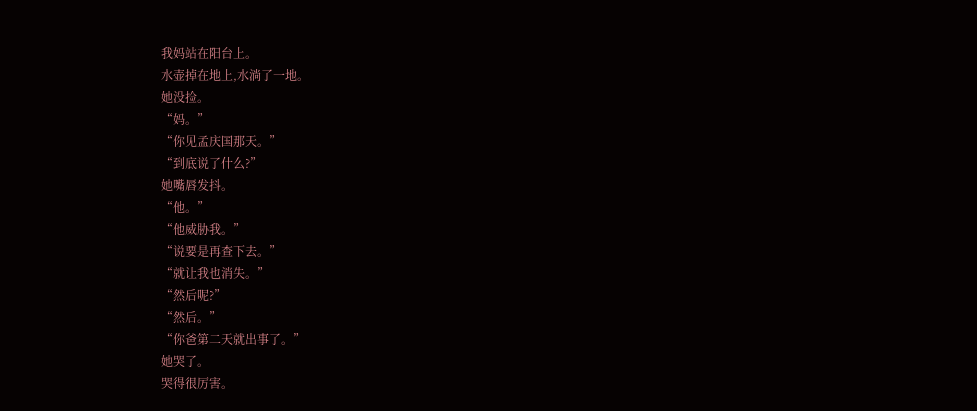我妈站在阳台上。
水壶掉在地上,水淌了一地。
她没捡。
“妈。”
“你见孟庆国那天。”
“到底说了什么?”
她嘴唇发抖。
“他。”
“他威胁我。”
“说要是再查下去。”
“就让我也消失。”
“然后呢?”
“然后。”
“你爸第二天就出事了。”
她哭了。
哭得很厉害。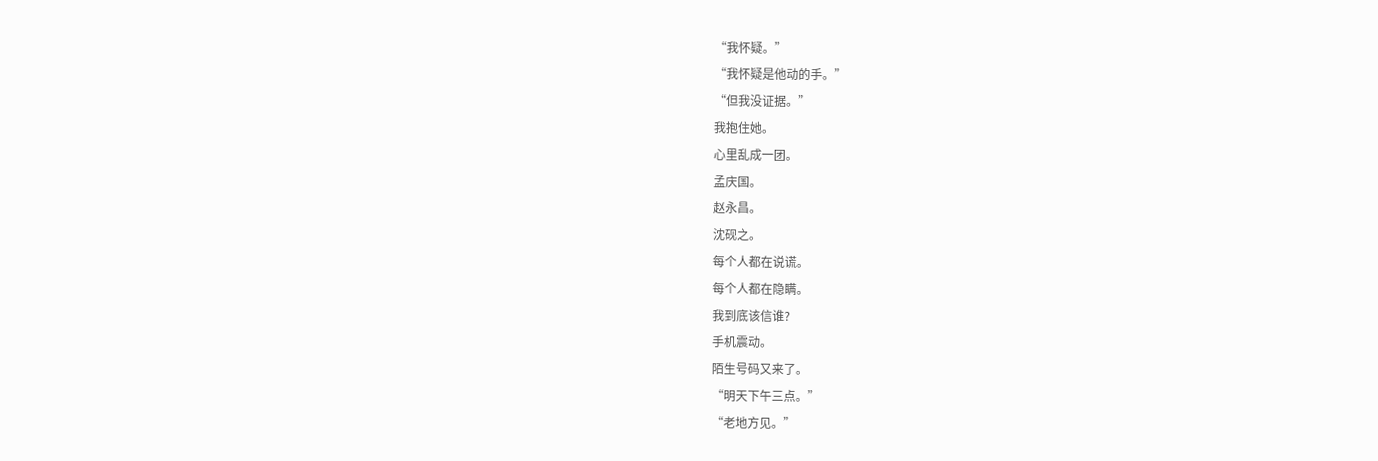“我怀疑。”
“我怀疑是他动的手。”
“但我没证据。”
我抱住她。
心里乱成一团。
孟庆国。
赵永昌。
沈砚之。
每个人都在说谎。
每个人都在隐瞒。
我到底该信谁?
手机震动。
陌生号码又来了。
“明天下午三点。”
“老地方见。”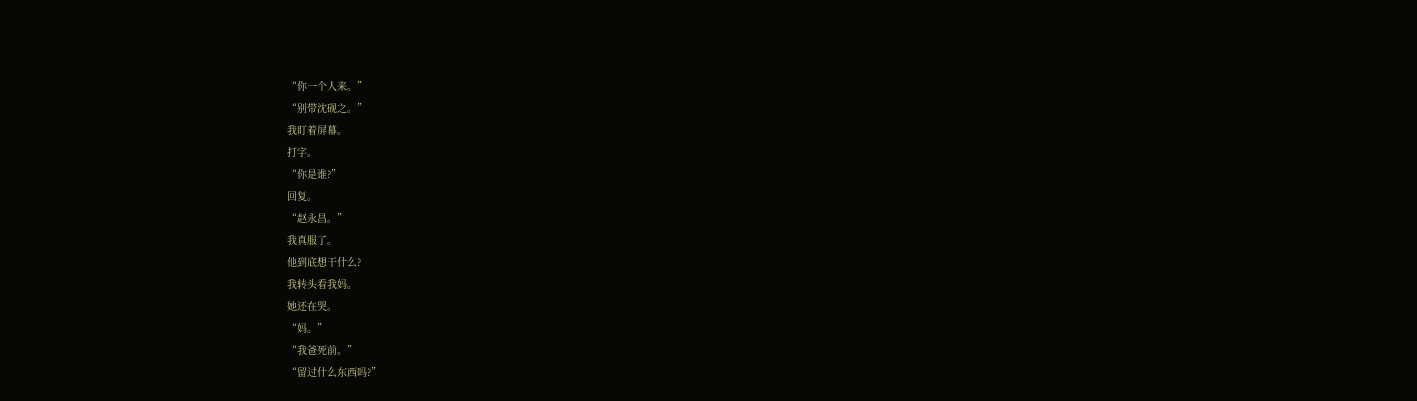“你一个人来。”
“别带沈砚之。”
我盯着屏幕。
打字。
“你是谁?”
回复。
“赵永昌。”
我真服了。
他到底想干什么?
我转头看我妈。
她还在哭。
“妈。”
“我爸死前。”
“留过什么东西吗?”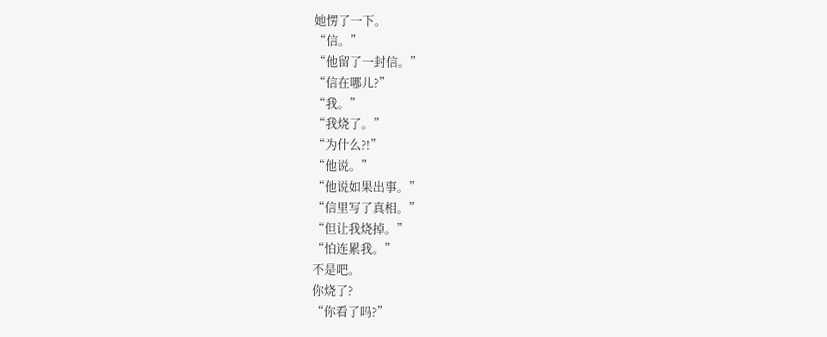她愣了一下。
“信。”
“他留了一封信。”
“信在哪儿?”
“我。”
“我烧了。”
“为什么?!”
“他说。”
“他说如果出事。”
“信里写了真相。”
“但让我烧掉。”
“怕连累我。”
不是吧。
你烧了?
“你看了吗?”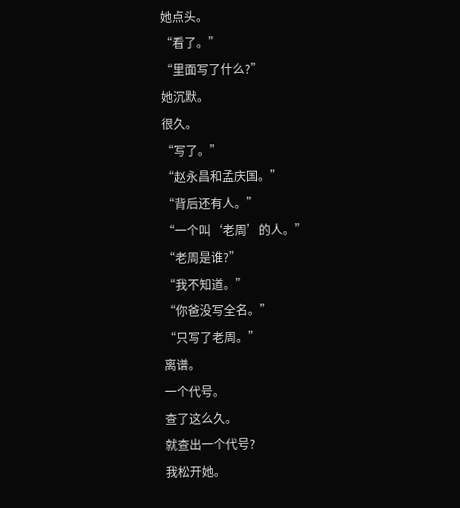她点头。
“看了。”
“里面写了什么?”
她沉默。
很久。
“写了。”
“赵永昌和孟庆国。”
“背后还有人。”
“一个叫‘老周’的人。”
“老周是谁?”
“我不知道。”
“你爸没写全名。”
“只写了老周。”
离谱。
一个代号。
查了这么久。
就查出一个代号?
我松开她。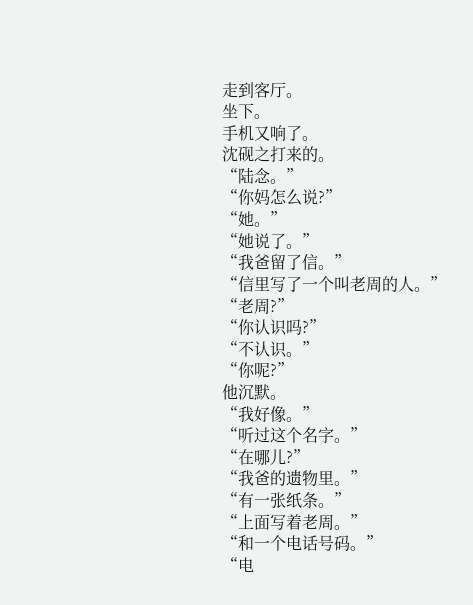走到客厅。
坐下。
手机又响了。
沈砚之打来的。
“陆念。”
“你妈怎么说?”
“她。”
“她说了。”
“我爸留了信。”
“信里写了一个叫老周的人。”
“老周?”
“你认识吗?”
“不认识。”
“你呢?”
他沉默。
“我好像。”
“听过这个名字。”
“在哪儿?”
“我爸的遗物里。”
“有一张纸条。”
“上面写着老周。”
“和一个电话号码。”
“电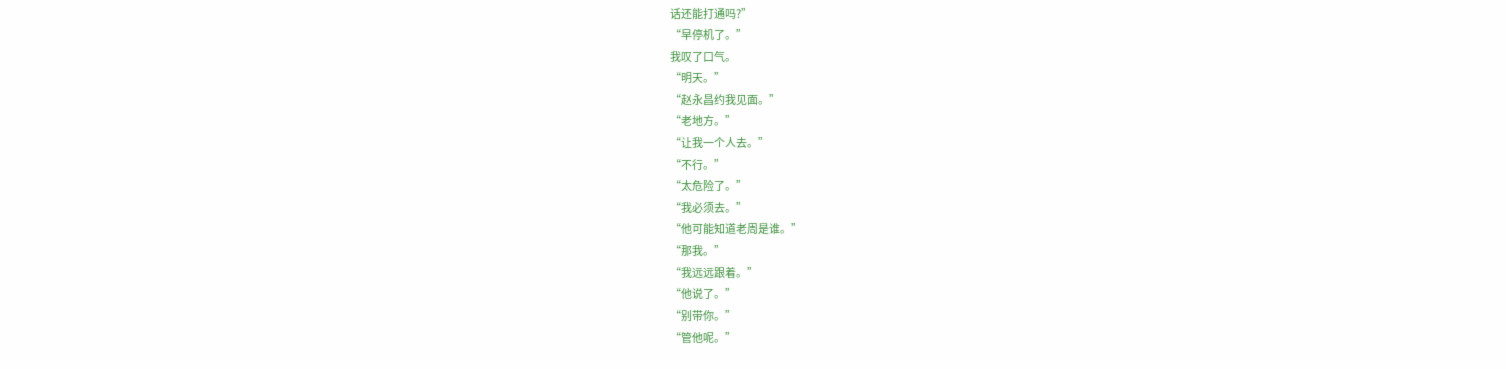话还能打通吗?”
“早停机了。”
我叹了口气。
“明天。”
“赵永昌约我见面。”
“老地方。”
“让我一个人去。”
“不行。”
“太危险了。”
“我必须去。”
“他可能知道老周是谁。”
“那我。”
“我远远跟着。”
“他说了。”
“别带你。”
“管他呢。”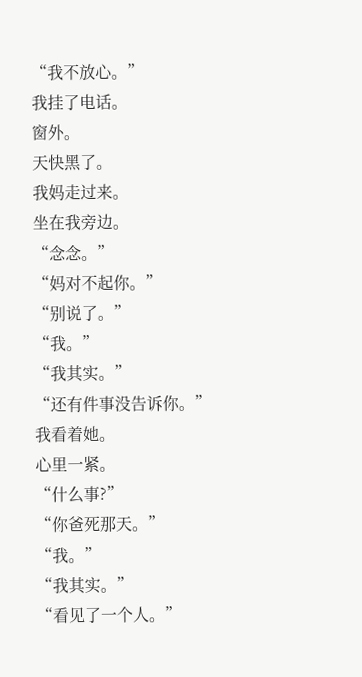“我不放心。”
我挂了电话。
窗外。
天快黑了。
我妈走过来。
坐在我旁边。
“念念。”
“妈对不起你。”
“别说了。”
“我。”
“我其实。”
“还有件事没告诉你。”
我看着她。
心里一紧。
“什么事?”
“你爸死那天。”
“我。”
“我其实。”
“看见了一个人。”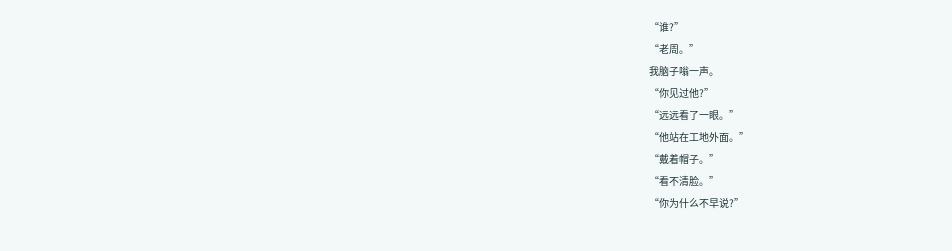“谁?”
“老周。”
我脑子嗡一声。
“你见过他?”
“远远看了一眼。”
“他站在工地外面。”
“戴着帽子。”
“看不清脸。”
“你为什么不早说?”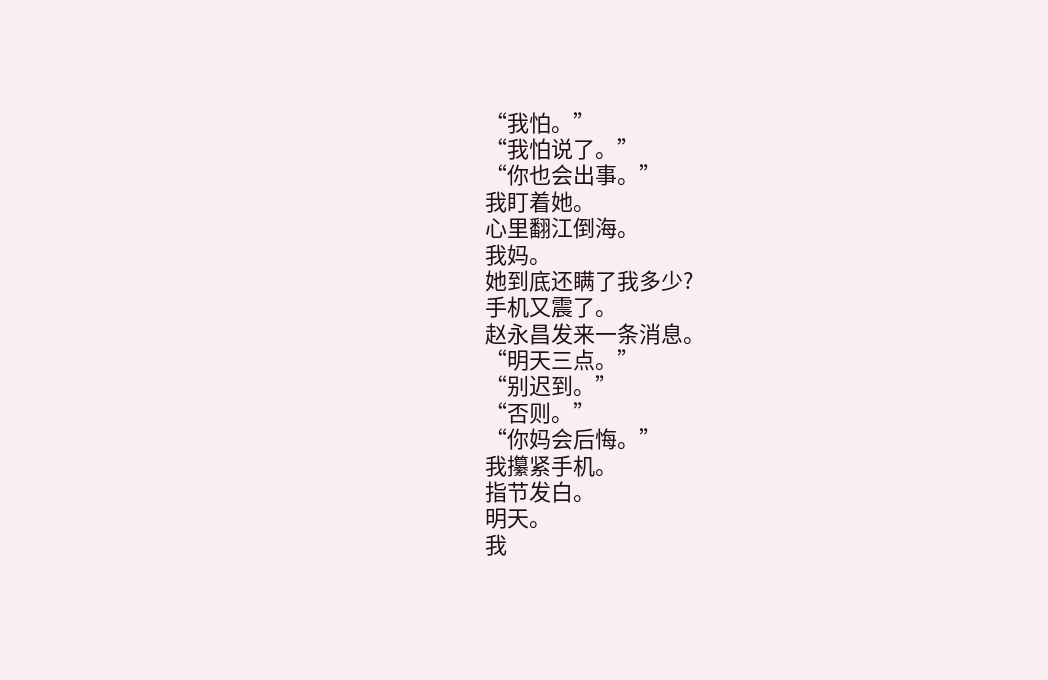“我怕。”
“我怕说了。”
“你也会出事。”
我盯着她。
心里翻江倒海。
我妈。
她到底还瞒了我多少?
手机又震了。
赵永昌发来一条消息。
“明天三点。”
“别迟到。”
“否则。”
“你妈会后悔。”
我攥紧手机。
指节发白。
明天。
我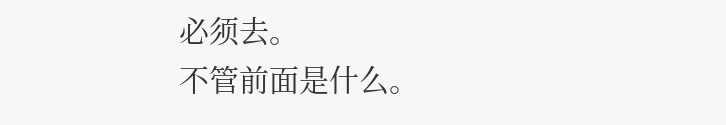必须去。
不管前面是什么。